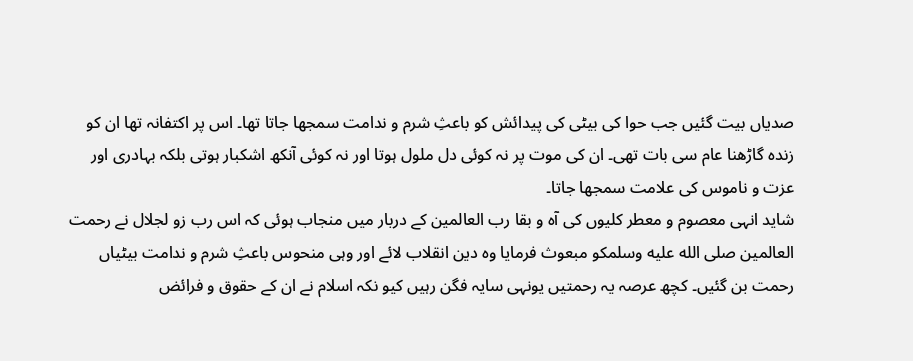صدیاں بیت گئیں جب حوا کی بیٹی کی پیدائش کو باعثِ شرم و ندامت سمجھا جاتا تھا۔ اس پر اکتفانہ تھا ان کو زندہ گاڑھنا عام سی بات تھی۔ ان کی موت پر نہ کوئی دل ملول ہوتا اور نہ کوئی آنکھ اشکبار ہوتی بلکہ بہادری اور عزت و ناموس کی علامت سمجھا جاتا۔
شاید انہی معصوم و معطر کلیوں کی آہ و بقا رب العالمین کے دربار میں منجاب ہوئی کہ اس رب زو لجلال نے رحمت العالمین صلى الله عليه وسلمکو مبعوث فرمایا وہ دین انقلاب لائے اور وہی منحوس باعثِ شرم و ندامت بیٹیاں رحمت بن گئیں۔ کچھ عرصہ یہ رحمتیں یونہی سایہ فگن رہیں کیو نکہ اسلام نے ان کے حقوق و فرائض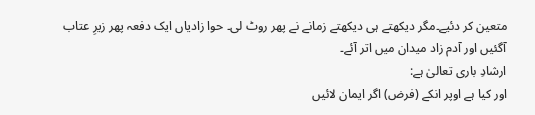متعین کر دئیے۔مگر دیکھتے ہی دیکھتے زمانے نے پھر روٹ لی۔ حوا زادیاں ایک دفعہ پھر زیرِ عتاب آگئیں اور آدم زاد میدان میں اتر آئے۔
ارشادِ باری تعالیٰ ہے:
اور کیا ہے اوپر انکے (فرض) اگر ایمان لائیں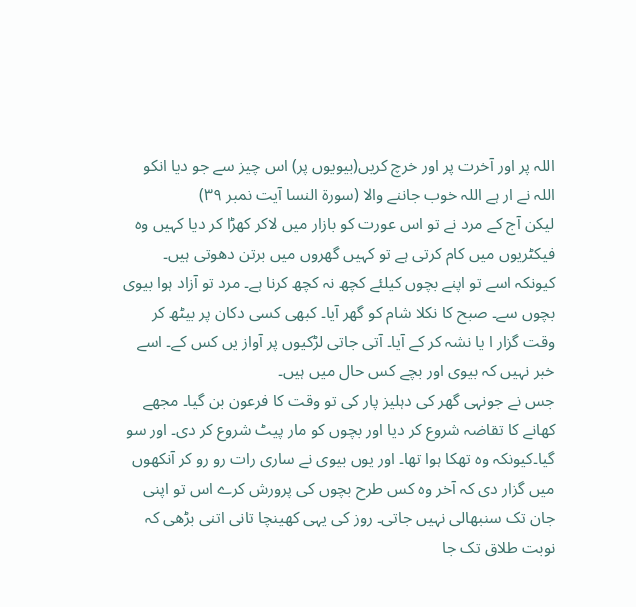اللہ پر اور آخرت پر اور خرچ کریں(بیویوں پر) اس چیز سے جو دیا انکو اللہ نے ار ہے اللہ خوب جاننے والا (سورۃ النسا آیت نمبر ۳۹)
لیکن آج کے مرد نے تو اس عورت کو بازار میں لاکر کھڑا کر دیا کہیں وہ فیکٹریوں میں کام کرتی ہے تو کہیں گھروں میں برتن دھوتی ہیں۔ کیونکہ اسے تو اپنے بچوں کیلئے کچھ نہ کچھ کرنا ہے۔ مرد تو آزاد ہوا بیوی بچوں سے۔ صبح کا نکلا شام کو گھر آیا۔ کبھی کسی دکان پر بیٹھ کر وقت گزار ا یا نشہ کر کے آیا۔ آتی جاتی لڑکیوں پر آواز یں کس کے۔ اسے خبر نہیں کہ بیوی اور بچے کس حال میں ہیں۔
جس نے جونہی گھر کی دہلیز پار کی تو وقت کا فرعون بن گیا۔ مجھے کھانے کا تقاضہ شروع کر دیا اور بچوں کو مار پیٹ شروع کر دی۔ اور سو گیا۔کیونکہ وہ تھکا ہوا تھا۔ اور یوں بیوی نے ساری رات رو رو کر آنکھوں میں گزار دی کہ آخر وہ کس طرح بچوں کی پرورش کرے اس تو اپنی جان تک سنبھالی نہیں جاتی۔ روز کی یہی کھینچا تانی اتنی بڑھی کہ نوبت طلاق تک جا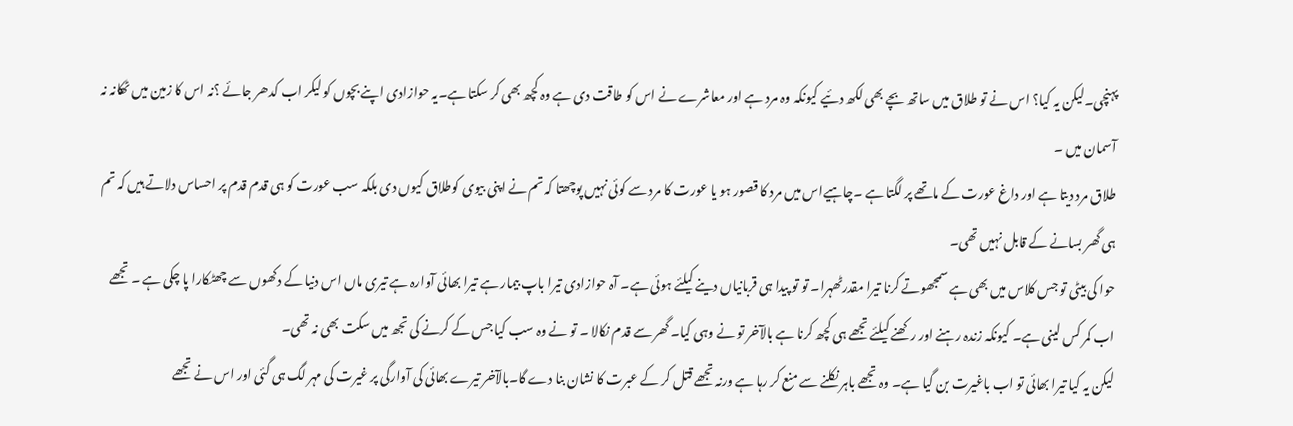پہنچی۔لیکن یہ کیا؟ اس نے تو طلاق میں ساتھ بچے بھی لکھ دئیے کیونکہ وہ مرد ہے اور معاشرے نے اس کو طاقت دی ہے وہ کچھ بھی کر سکتا ہے۔یہ حوازادی اپنے بچوں کو لیکر اب کدھر جائے ؟نہ اس کا زمین میں ٹھکانہ نہ آسمان میں ۔
طلاق مرد دیتا ہے اور داغ عورت کے ماتھے پر لگتا ہے ۔چاہیےاس میں مرد کا قصور ہو یا عورت کا مرد سے کوئی نہیں پوچھتا کہ تم نے اپنی بیوی کوطلاق کیوں دی بلکہ سب عورت کو ہی قدم قدم پر احساس دلاتے ہیں کہ تم ہی گھر بسانے کے قابل نہیں تھی۔
حوا کی بیٹی تو جس کلاس میں بھی ہے سمجھوتے کرنا تیرا مقدرٹھہرا۔ تو تو پیدا ہی قربانیاں دینے کیلئے ہوئی ہے۔ آہ حوازادی تیرا باپ بیمار ہے تیرا بھائی آوارہ ہے تیری ماں اس دنیا کے دکھوں سے چھٹکارا پا چکی ہے ۔ تجھے اب کمر کس لینی ہے۔ کیونکہ زندہ رہنے اور رکھنے کیلئے تجھے ہی کچھ کرنا ہے بالآخر تو نے وہی کیا۔ گھر سے قدم نکالا ۔ تو نے وہ سب کیا جس کے کرنے کی تجھ میں سکت بھی نہ تھی۔
لیکن یہ کیا تیرا بھائی تو اب باغیرت بن گیا ہے۔ وہ تجھے باہر نکلنے سے منع کر رہا ہے ورنہ تجھے قتل کر کے عبرت کا نشان بنا دے گا۔بالآخر تیرے بھائی کی آوارگی پر غیرت کی مہر لگ ہی گئی اور اس نے تجھے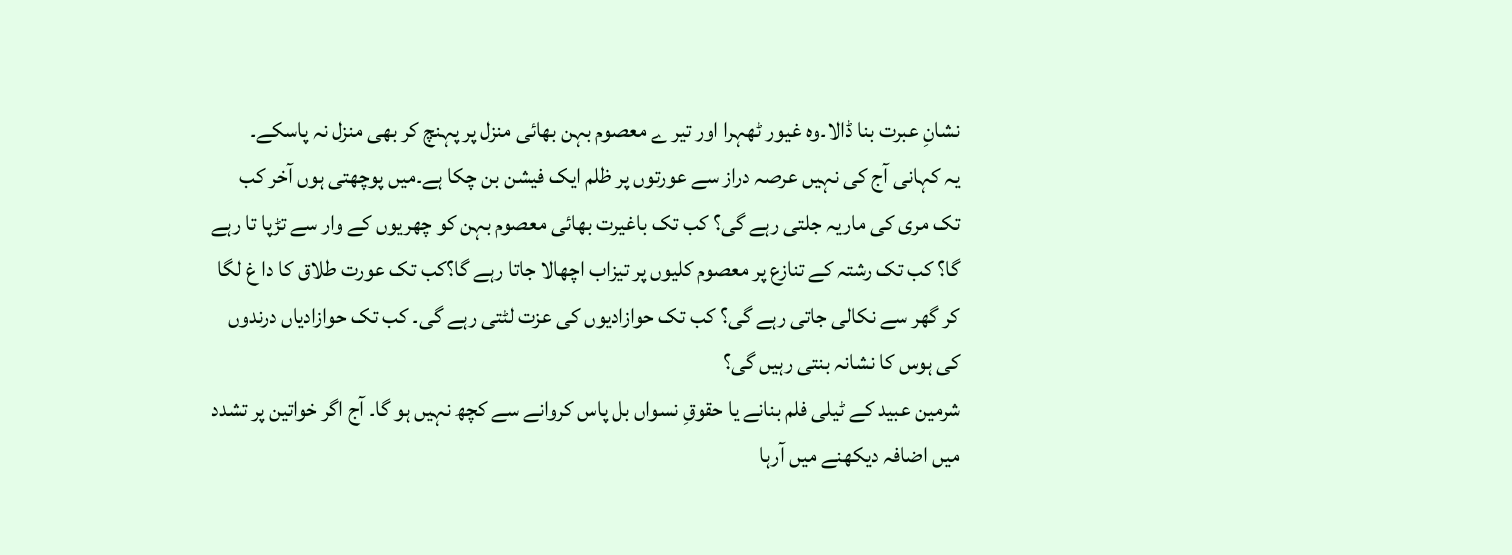نشانِ عبرت بنا ڈالا۔وہ غیور ٹھہرا اور تیر ے معصوم بہن بھائی منزل پر پہنچ کر بھی منزل نہ پاسکے۔
یہ کہانی آج کی نہیں عرصہ دراز سے عورتوں پر ظلم ایک فیشن بن چکا ہے۔میں پوچھتی ہوں آخر کب تک مری کی ماریہ جلتی رہے گی؟ کب تک باغیرت بھائی معصوم بہن کو چھریوں کے وار سے تڑپا تا رہے گا؟ کب تک رشتہ کے تنازع پر معصوم کلیوں پر تیزاب اچھالا جاتا رہے گا؟کب تک عورت طلاق کا دا غ لگا کر گھر سے نکالی جاتی رہے گی؟ کب تک حوازادیوں کی عزت لٹتی رہے گی۔ کب تک حوازادیاں درندوں کی ہوس کا نشانہ بنتی رہیں گی؟
شرمین عبید کے ٹیلی فلم بنانے یا حقوقِ نسواں بل پاس کروانے سے کچھ نہیں ہو گا۔ آج اگر خواتین پر تشدد میں اضافہ دیکھنے میں آرہا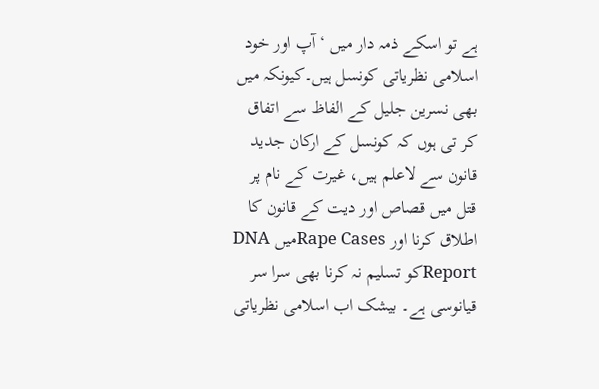ہے تو اسکے ذمہ دار میں ‘آپ اور خود اسلامی نظریاتی کونسل ہیں۔کیونکہ میں بھی نسرین جلیل کے الفاظ سے اتفاق کر تی ہوں کہ کونسل کے ارکان جدید قانون سے لاعلم ہیں، غیرت کے نام پر قتل میں قصاص اور دیت کے قانون کا اطلاق کرنا اور Rape Casesمیں DNA Reportکو تسلیم نہ کرنا بھی سرا سر قیانوسی ہے۔ بیشک اب اسلامی نظریاتی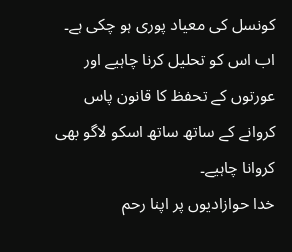کونسل کی معیاد پوری ہو چکی ہے۔ اب اس کو تحلیل کرنا چاہیے اور عورتوں کے تحفظ کا قانون پاس کروانے کے ساتھ ساتھ اسکو لاگو بھی کروانا چاہیے۔
خدا حوازادیوں پر اپنا رحم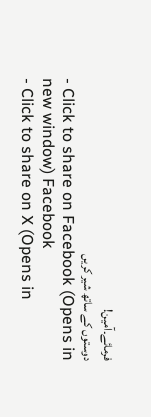فرمائے۔آمین!
دوستوں کے ساتھ شیر کریں
- Click to share on Facebook (Opens in new window) Facebook
- Click to share on X (Opens in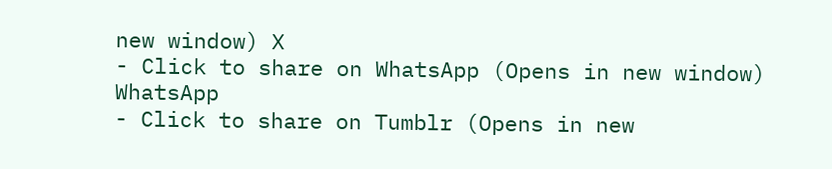new window) X
- Click to share on WhatsApp (Opens in new window) WhatsApp
- Click to share on Tumblr (Opens in new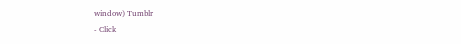window) Tumblr
- Click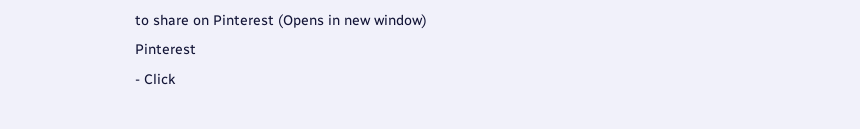to share on Pinterest (Opens in new window) Pinterest
- Click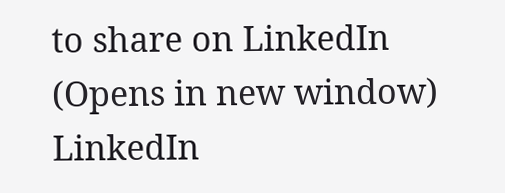to share on LinkedIn (Opens in new window) LinkedIn